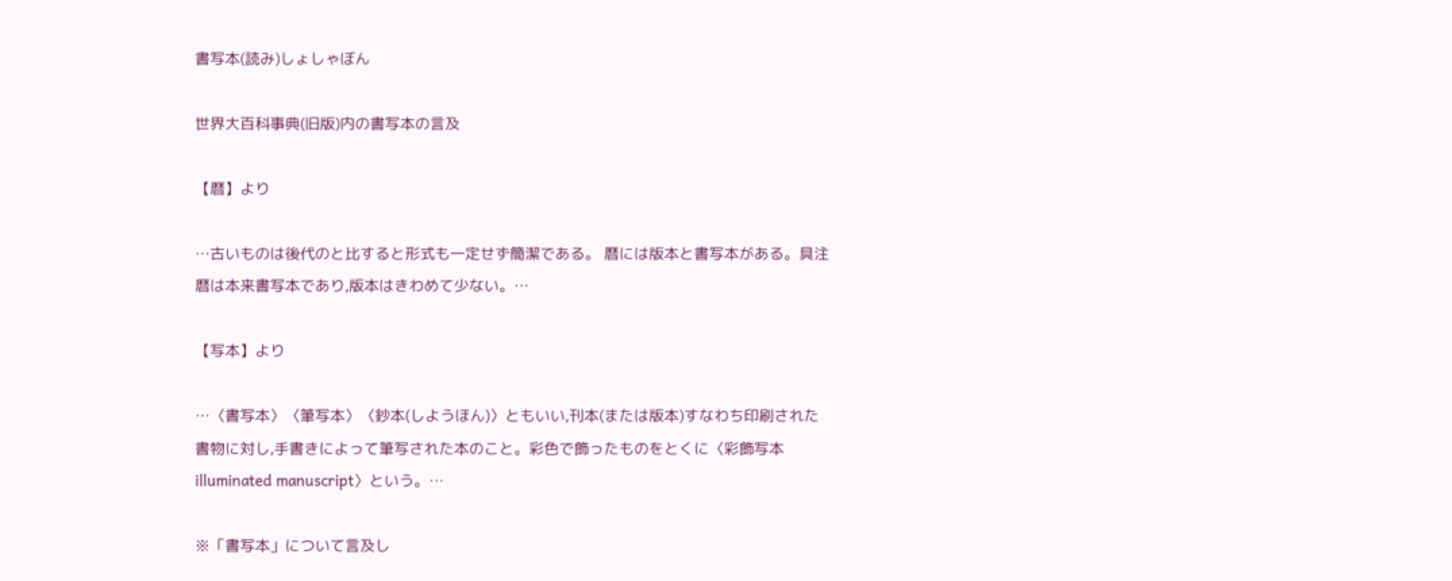書写本(読み)しょしゃぼん

世界大百科事典(旧版)内の書写本の言及

【暦】より

…古いものは後代のと比すると形式も一定せず簡潔である。 暦には版本と書写本がある。具注暦は本来書写本であり,版本はきわめて少ない。…

【写本】より

…〈書写本〉〈筆写本〉〈鈔本(しようほん)〉ともいい,刊本(または版本)すなわち印刷された書物に対し,手書きによって筆写された本のこと。彩色で飾ったものをとくに〈彩飾写本illuminated manuscript〉という。…

※「書写本」について言及し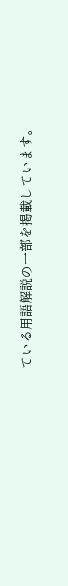ている用語解説の一部を掲載しています。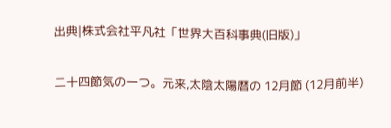出典|株式会社平凡社「世界大百科事典(旧版)」

二十四節気の一つ。元来,太陰太陽暦の 12月節 (12月前半)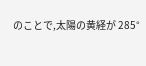のことで,太陽の黄経が 285°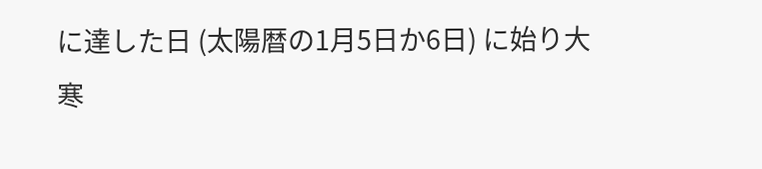に達した日 (太陽暦の1月5日か6日) に始り大寒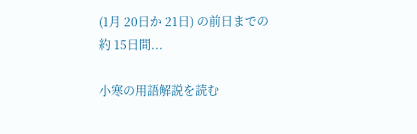(1月 20日か 21日) の前日までの約 15日間...

小寒の用語解説を読む